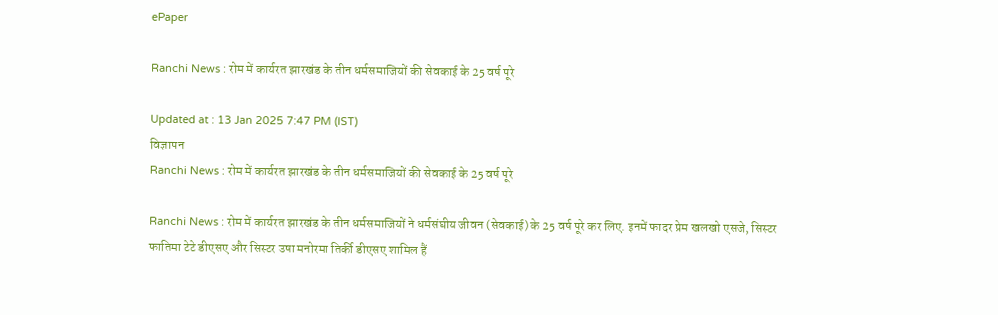ePaper

Ranchi News : रोम में कार्यरत झारखंड के तीन धर्मसमाजियों की सेवकाई के 25 वर्ष पूरे

Updated at : 13 Jan 2025 7:47 PM (IST)
विज्ञापन
Ranchi News : रोम में कार्यरत झारखंड के तीन धर्मसमाजियों की सेवकाई के 25 वर्ष पूरे

Ranchi News : रोम में कार्यरत झारखंड के तीन धर्मसमाजियों ने धर्मसंघीय जीवन (सेवकाई) के 25 वर्ष पूरे कर लिए. इनमें फादर प्रेम खलखो एसजे, सिस्टर फातिमा टेटे डीएसए और सिस्टर उषा मनोरमा तिर्की डीएसए शामिल हैं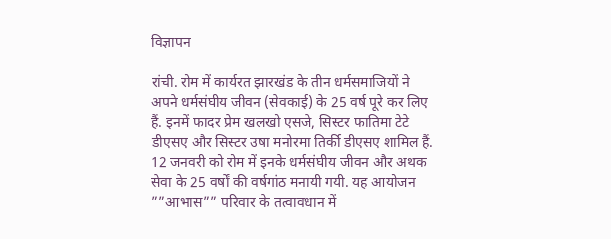विज्ञापन

रांची. रोम में कार्यरत झारखंड के तीन धर्मसमाजियों ने अपने धर्मसंघीय जीवन (सेवकाई) के 25 वर्ष पूरे कर लिए हैं. इनमें फादर प्रेम खलखो एसजे, सिस्टर फातिमा टेटे डीएसए और सिस्टर उषा मनोरमा तिर्की डीएसए शामिल हैं. 12 जनवरी को रोम में इनके धर्मसंघीय जीवन और अथक सेवा के 25 वर्षों की वर्षगांठ मनायी गयी. यह आयोजन ””आभास”” परिवार के तत्वावधान में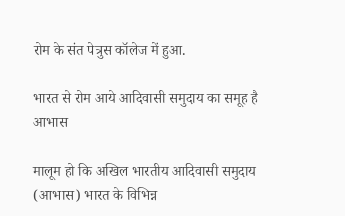रोम के संत पेत्रुस कॉलेज में हुआ.

भारत से रोम आये आदिवासी समुदाय का समूह है आभास

मालूम हो कि अखिल भारतीय आदिवासी समुदाय (आभास) भारत के विभिन्न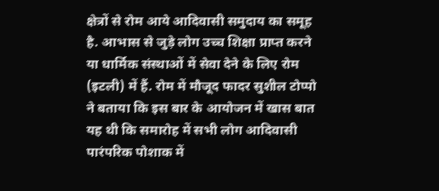क्षेत्रों से रोम आये आदिवासी समुदाय का समूह है. आभास से जुड़े लोग उच्च शिक्षा प्राप्त करने या धार्मिक संस्थाओं में सेवा देने के लिए रोम (इटली) में हैं. रोम में मौजूद फादर सुशील टोप्पो ने बताया कि इस बार के आयोजन में खास बात यह थी कि समारोह में सभी लोग आदिवासी पारंपरिक पोशाक में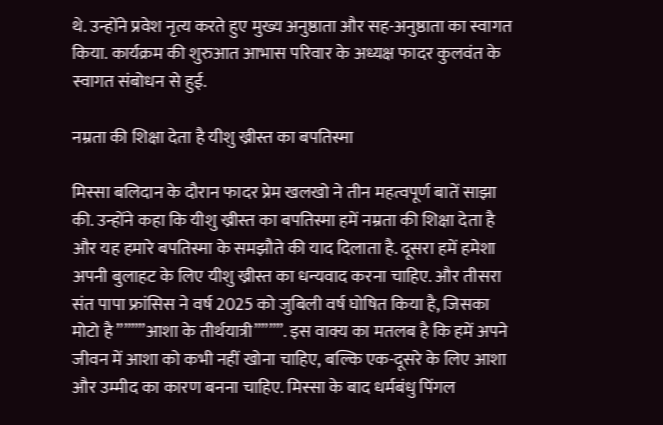थे. उन्होंने प्रवेश नृत्य करते हुए मुख्य अनुष्ठाता और सह-अनुष्ठाता का स्वागत किया. कार्यक्रम की शुरुआत आभास परिवार के अध्यक्ष फादर कुलवंत के स्वागत संबोधन से हुई.

नम्रता की शिक्षा देता है यीशु ख्रीस्त का बपतिस्मा

मिस्सा बलिदान के दौरान फादर प्रेम खलखो ने तीन महत्वपूर्ण बातें साझा की. उन्होंने कहा कि यीशु ख्रीस्त का बपतिस्मा हमें नम्रता की शिक्षा देता है और यह हमारे बपतिस्मा के समझौते की याद दिलाता है. दूसरा हमें हमेशा अपनी बुलाहट के लिए यीशु ख्रीस्त का धन्यवाद करना चाहिए. और तीसरा संत पापा फ्रांसिस ने वर्ष 2025 को जुबिली वर्ष घोषित किया है, जिसका मोटो है ””””आशा के तीर्थयात्री””””. इस वाक्य का मतलब है कि हमें अपने जीवन में आशा को कभी नहीं खोना चाहिए, बल्कि एक-दूसरे के लिए आशा और उम्मीद का कारण बनना चाहिए. मिस्सा के बाद धर्मबंधु पिंगल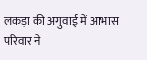लकड़ा की अगुवाई में आभास परिवार ने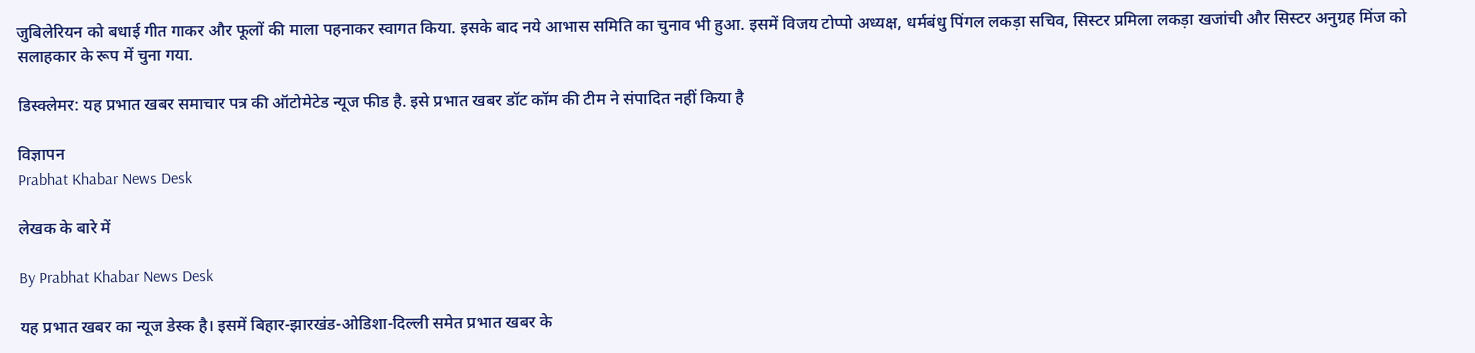जुबिलेरियन को बधाई गीत गाकर और फूलों की माला पहनाकर स्वागत किया. इसके बाद नये आभास समिति का चुनाव भी हुआ. इसमें विजय टोप्पो अध्यक्ष, धर्मबंधु पिंगल लकड़ा सचिव, सिस्टर प्रमिला लकड़ा खजांची और सिस्टर अनुग्रह मिंज को सलाहकार के रूप में चुना गया.

डिस्क्लेमर: यह प्रभात खबर समाचार पत्र की ऑटोमेटेड न्यूज फीड है. इसे प्रभात खबर डॉट कॉम की टीम ने संपादित नहीं किया है

विज्ञापन
Prabhat Khabar News Desk

लेखक के बारे में

By Prabhat Khabar News Desk

यह प्रभात खबर का न्यूज डेस्क है। इसमें बिहार-झारखंड-ओडिशा-दिल्‍ली समेत प्रभात खबर के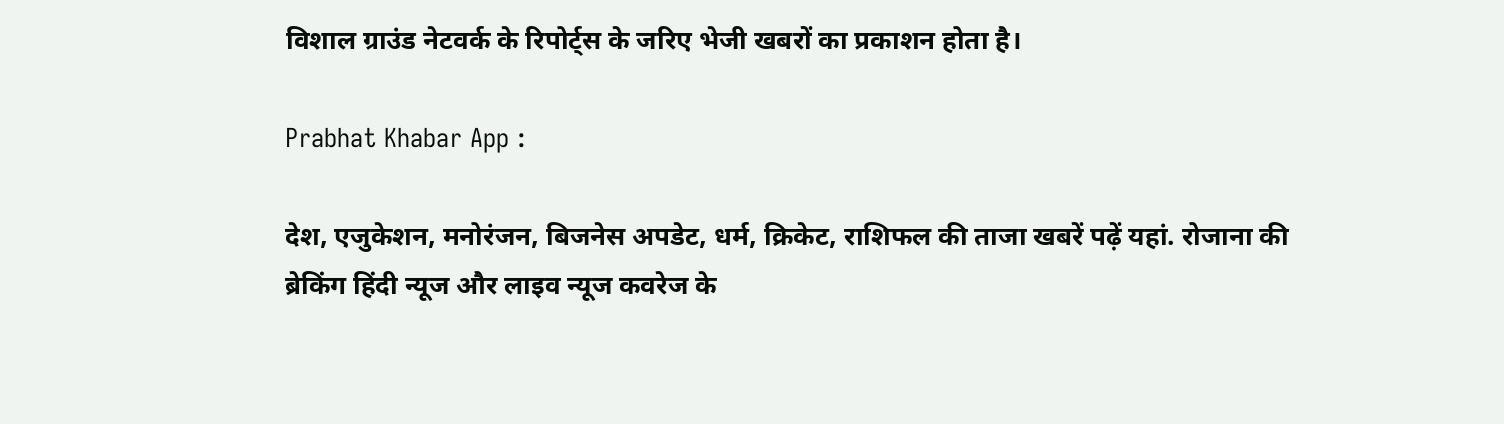विशाल ग्राउंड नेटवर्क के रिपोर्ट्स के जरिए भेजी खबरों का प्रकाशन होता है।

Prabhat Khabar App :

देश, एजुकेशन, मनोरंजन, बिजनेस अपडेट, धर्म, क्रिकेट, राशिफल की ताजा खबरें पढ़ें यहां. रोजाना की ब्रेकिंग हिंदी न्यूज और लाइव न्यूज कवरेज के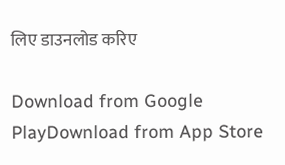लिए डाउनलोड करिए

Download from Google PlayDownload from App Store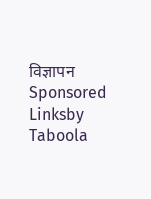विज्ञापन
Sponsored Linksby Taboola